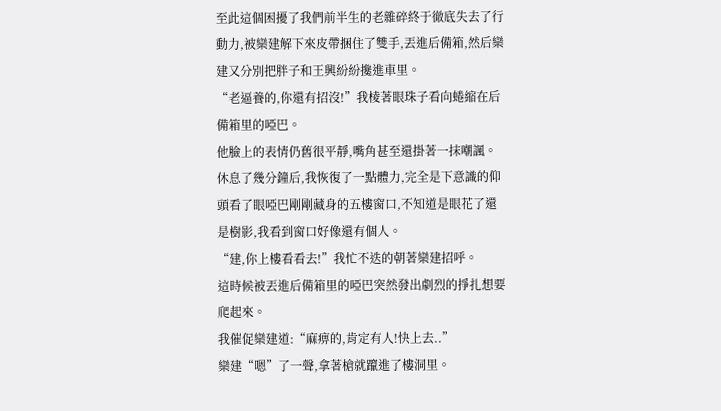至此這個困擾了我們前半生的老雜碎終于徹底失去了行動力,被欒建解下來皮帶捆住了雙手,丟進后備箱,然后欒建又分別把胖子和王興紛紛攙進車里。
“老逼養的,你還有招沒!”我棱著眼珠子看向蜷縮在后備箱里的啞巴。
他臉上的表情仍舊很平靜,嘴角甚至還掛著一抹嘲諷。
休息了幾分鐘后,我恢復了一點體力,完全是下意識的仰頭看了眼啞巴剛剛藏身的五樓窗口,不知道是眼花了還是樹影,我看到窗口好像還有個人。
“建,你上樓看看去!”我忙不迭的朝著欒建招呼。
這時候被丟進后備箱里的啞巴突然發出劇烈的掙扎想要爬起來。
我催促欒建道:“麻痹的,肯定有人!快上去..”
欒建“嗯”了一聲,拿著槍就躥進了樓洞里。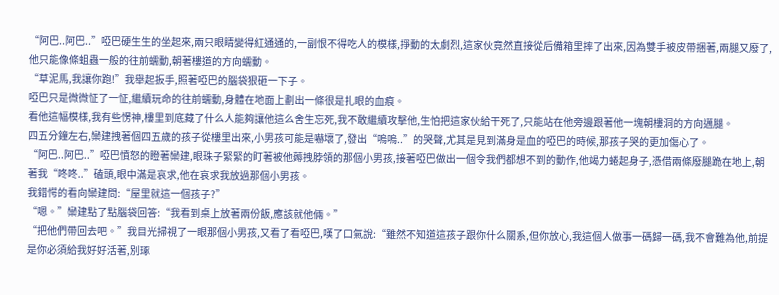“阿巴..阿巴..”啞巴硬生生的坐起來,兩只眼睛變得紅通通的,一副恨不得吃人的模樣,掙動的太劇烈,這家伙竟然直接從后備箱里摔了出來,因為雙手被皮帶捆著,兩腿又廢了,他只能像條蛆蟲一般的往前蠕動,朝著樓道的方向蠕動。
“草泥馬,我讓你跑!”我舉起扳手,照著啞巴的腦袋狠砸一下子。
啞巴只是微微怔了一怔,繼續玩命的往前蠕動,身體在地面上劃出一條很是扎眼的血痕。
看他這幅模樣,我有些愣神,樓里到底藏了什么人能夠讓他這么舍生忘死,我不敢繼續攻擊他,生怕把這家伙給干死了,只能站在他旁邊跟著他一塊朝樓洞的方向邁腿。
四五分鐘左右,欒建拽著個四五歲的孩子從樓里出來,小男孩可能是嚇壞了,發出“嗚嗚..”的哭聲,尤其是見到滿身是血的啞巴的時候,那孩子哭的更加傷心了。
“阿巴..阿巴..”啞巴憤怒的瞪著欒建,眼珠子緊緊的盯著被他薅拽脖領的那個小男孩,接著啞巴做出一個令我們都想不到的動作,他竭力蜷起身子,憑借兩條廢腿跪在地上,朝
著我“咚咚..”磕頭,眼中滿是哀求,他在哀求我放過那個小男孩。
我錯愕的看向欒建問:“屋里就這一個孩子?”
“嗯。”欒建點了點腦袋回答:“我看到桌上放著兩份飯,應該就他倆。”
“把他們帶回去吧。”我目光掃視了一眼那個小男孩,又看了看啞巴,嘆了口氣說:“雖然不知道這孩子跟你什么關系,但你放心,我這個人做事一碼歸一碼,我不會難為他,前提是你必須給我好好活著,別琢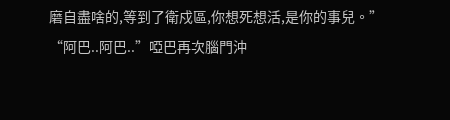磨自盡啥的,等到了衛戍區,你想死想活,是你的事兒。”
“阿巴..阿巴..”啞巴再次腦門沖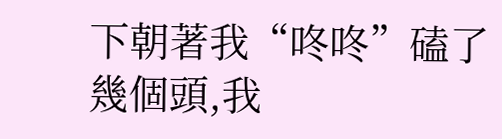下朝著我“咚咚”磕了幾個頭,我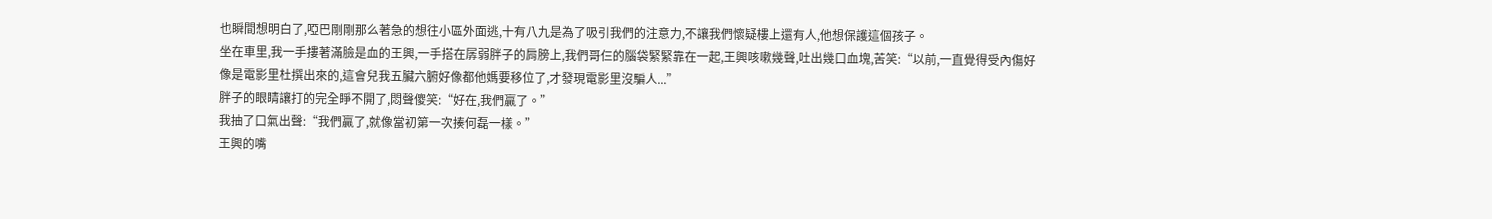也瞬間想明白了,啞巴剛剛那么著急的想往小區外面逃,十有八九是為了吸引我們的注意力,不讓我們懷疑樓上還有人,他想保護這個孩子。
坐在車里,我一手摟著滿臉是血的王興,一手搭在孱弱胖子的肩膀上,我們哥仨的腦袋緊緊靠在一起,王興咳嗽幾聲,吐出幾口血塊,苦笑:“以前,一直覺得受內傷好像是電影里杜撰出來的,這會兒我五臟六腑好像都他媽要移位了,才發現電影里沒騙人...”
胖子的眼睛讓打的完全睜不開了,悶聲傻笑:“好在,我們贏了。”
我抽了口氣出聲:“我們贏了,就像當初第一次揍何磊一樣。”
王興的嘴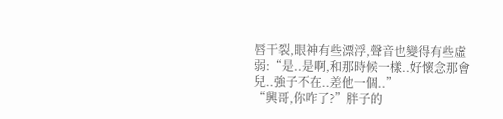唇干裂,眼神有些漂浮,聲音也變得有些虛弱:“是..是啊,和那時候一樣..好懷念那會兒..強子不在..差他一個..”
“興哥,你咋了?”胖子的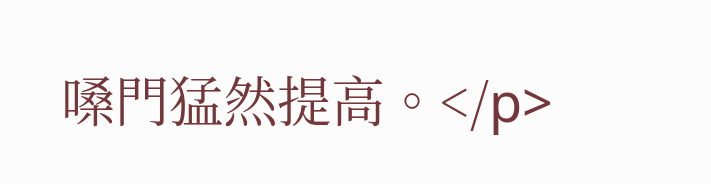嗓門猛然提高。</p>